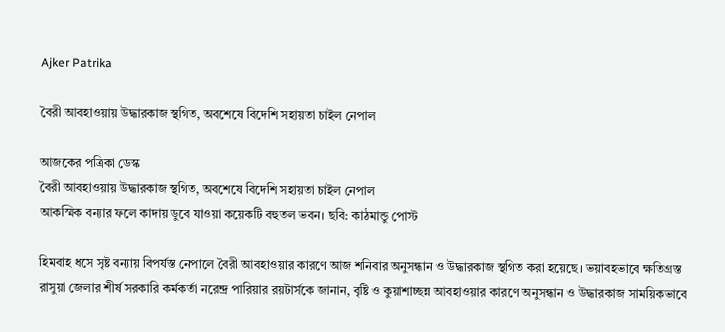Ajker Patrika

বৈরী আবহাওয়ায় উদ্ধারকাজ স্থগিত, অবশেষে বিদেশি সহায়তা চাইল নেপাল

আজকের পত্রিকা ডেস্ক
বৈরী আবহাওয়ায় উদ্ধারকাজ স্থগিত, অবশেষে বিদেশি সহায়তা চাইল নেপাল
আকস্মিক বন্যার ফলে কাদায় ডুবে যাওয়া কয়েকটি বহুতল ভবন। ছবি: কাঠমান্ডু পোস্ট

হিমবাহ ধসে সৃষ্ট বন্যায় বিপর্যস্ত নেপালে বৈরী আবহাওয়ার কারণে আজ শনিবার অনুসন্ধান ও উদ্ধারকাজ স্থগিত করা হয়েছে। ভয়াবহভাবে ক্ষতিগ্রস্ত রাসুয়া জেলার শীর্ষ সরকারি কর্মকর্তা নরেন্দ্র পারিয়ার রয়টার্সকে জানান, বৃষ্টি ও কুয়াশাচ্ছন্ন আবহাওয়ার কারণে অনুসন্ধান ও উদ্ধারকাজ সাময়িকভাবে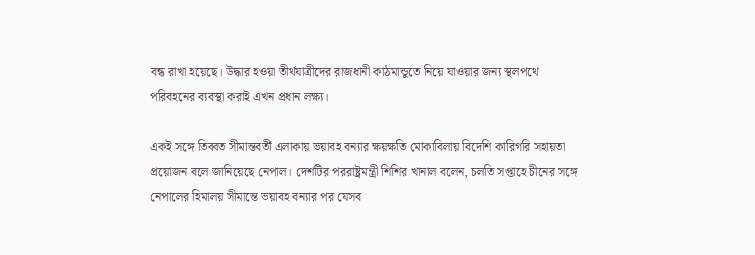বন্ধ রাখা হয়েছে। উদ্ধার হওয়া তীর্থযাত্রীদের রাজধানী কাঠমান্ডুতে নিয়ে যাওয়ার জন্য স্থলপথে পরিবহনের ব্যবস্থা করাই এখন প্রধান লক্ষ্য।

একই সঙ্গে তিব্বত সীমান্তবর্তী এলাকায় ভয়াবহ বন্যার ক্ষয়ক্ষতি মোকাবিলায় বিদেশি কারিগরি সহায়তা প্রয়োজন বলে জানিয়েছে নেপাল। দেশটির পররাষ্ট্রমন্ত্রী শিশির খানাল বলেন, চলতি সপ্তাহে চীনের সঙ্গে নেপালের হিমালয় সীমান্তে ভয়াবহ বন্যার পর যেসব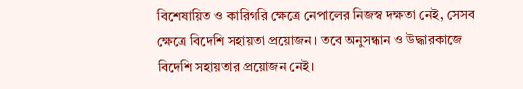বিশেষায়িত ও কারিগরি ক্ষেত্রে নেপালের নিজস্ব দক্ষতা নেই, সেসব ক্ষেত্রে বিদেশি সহায়তা প্রয়োজন। তবে অনুসন্ধান ও উদ্ধারকাজে বিদেশি সহায়তার প্রয়োজন নেই।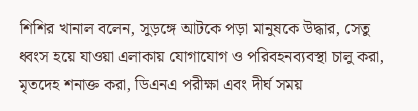শিশির খানাল বলেন, সুড়ঙ্গে আটকে পড়া মানুষকে উদ্ধার, সেতু ধ্বংস হয়ে যাওয়া এলাকায় যোগাযোগ ও পরিবহনব্যবস্থা চালু করা, মৃতদেহ শনাক্ত করা, ডিএনএ পরীক্ষা এবং দীর্ঘ সময়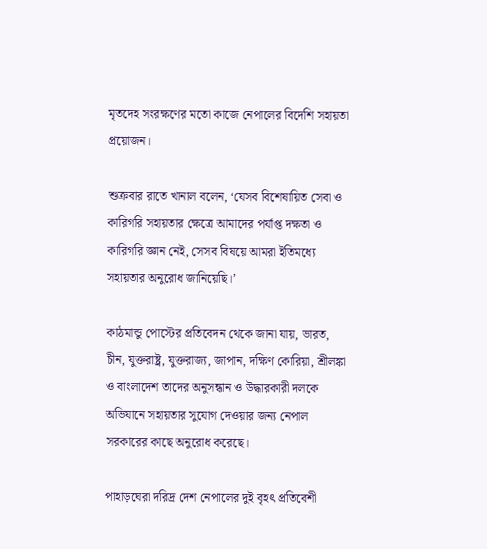মৃতদেহ সংরক্ষণের মতো কাজে নেপালের বিদেশি সহায়তা প্রয়োজন।

শুক্রবার রাতে খানাল বলেন, ‘যেসব বিশেষায়িত সেবা ও কারিগরি সহায়তার ক্ষেত্রে আমাদের পর্যাপ্ত দক্ষতা ও কারিগরি জ্ঞান নেই, সেসব বিষয়ে আমরা ইতিমধ্যে সহায়তার অনুরোধ জানিয়েছি।’

কাঠমান্ডু পোস্টের প্রতিবেদন থেকে জানা যায়, ভারত, চীন, যুক্তরাষ্ট্র, যুক্তরাজ্য, জাপান, দক্ষিণ কোরিয়া, শ্রীলঙ্কা ও বাংলাদেশ তাদের অনুসন্ধান ও উদ্ধারকারী দলকে অভিযানে সহায়তার সুযোগ দেওয়ার জন্য নেপাল সরকারের কাছে অনুরোধ করেছে।

পাহাড়ঘেরা দরিদ্র দেশ নেপালের দুই বৃহৎ প্রতিবেশী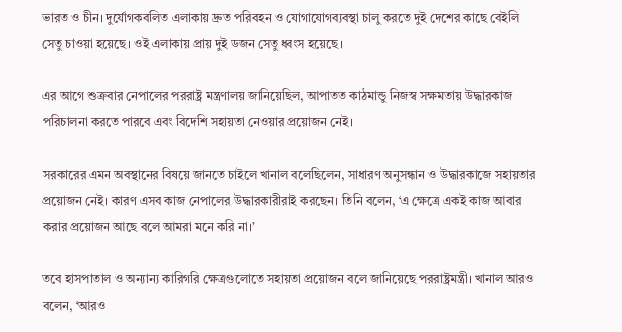ভারত ও চীন। দুর্যোগকবলিত এলাকায় দ্রুত পরিবহন ও যোগাযোগব্যবস্থা চালু করতে দুই দেশের কাছে বেইলি সেতু চাওয়া হয়েছে। ওই এলাকায় প্রায় দুই ডজন সেতু ধ্বংস হয়েছে।

এর আগে শুক্রবার নেপালের পররাষ্ট্র মন্ত্রণালয় জানিয়েছিল, আপাতত কাঠমান্ডু নিজস্ব সক্ষমতায় উদ্ধারকাজ পরিচালনা করতে পারবে এবং বিদেশি সহায়তা নেওয়ার প্রয়োজন নেই।

সরকারের এমন অবস্থানের বিষয়ে জানতে চাইলে খানাল বলেছিলেন, সাধারণ অনুসন্ধান ও উদ্ধারকাজে সহায়তার প্রয়োজন নেই। কারণ এসব কাজ নেপালের উদ্ধারকারীরাই করছেন। তিনি বলেন, ‘এ ক্ষেত্রে একই কাজ আবার করার প্রয়োজন আছে বলে আমরা মনে করি না।’

তবে হাসপাতাল ও অন্যান্য কারিগরি ক্ষেত্রগুলোতে সহায়তা প্রয়োজন বলে জানিয়েছে পররাষ্ট্রমন্ত্রী। খানাল আরও বলেন, ‘আরও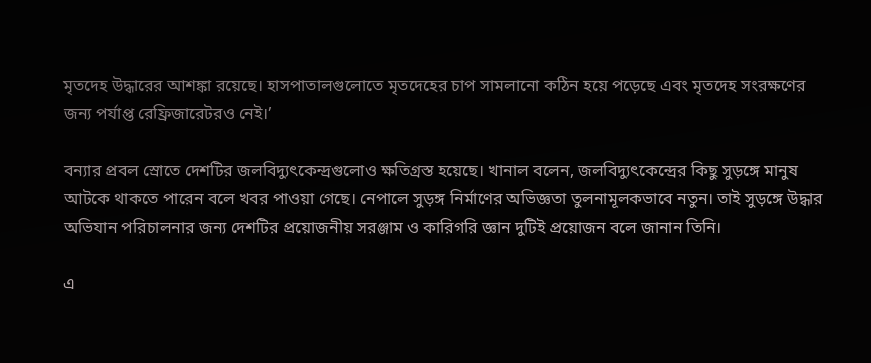মৃতদেহ উদ্ধারের আশঙ্কা রয়েছে। হাসপাতালগুলোতে মৃতদেহের চাপ সামলানো কঠিন হয়ে পড়েছে এবং মৃতদেহ সংরক্ষণের জন্য পর্যাপ্ত রেফ্রিজারেটরও নেই।’

বন্যার প্রবল স্রোতে দেশটির জলবিদ্যুৎকেন্দ্রগুলোও ক্ষতিগ্রস্ত হয়েছে। খানাল বলেন, জলবিদ্যুৎকেন্দ্রের কিছু সুড়ঙ্গে মানুষ আটকে থাকতে পারেন বলে খবর পাওয়া গেছে। নেপালে সুড়ঙ্গ নির্মাণের অভিজ্ঞতা তুলনামূলকভাবে নতুন। তাই সুড়ঙ্গে উদ্ধার অভিযান পরিচালনার জন্য দেশটির প্রয়োজনীয় সরঞ্জাম ও কারিগরি জ্ঞান দুটিই প্রয়োজন বলে জানান তিনি।

এ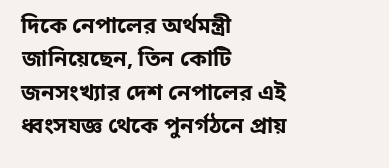দিকে নেপালের অর্থমন্ত্রী জানিয়েছেন, তিন কোটি জনসংখ্যার দেশ নেপালের এই ধ্বংসযজ্ঞ থেকে পুনর্গঠনে প্রায়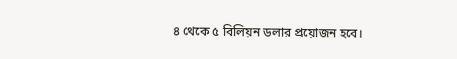৪ থেকে ৫ বিলিয়ন ডলার প্রয়োজন হবে।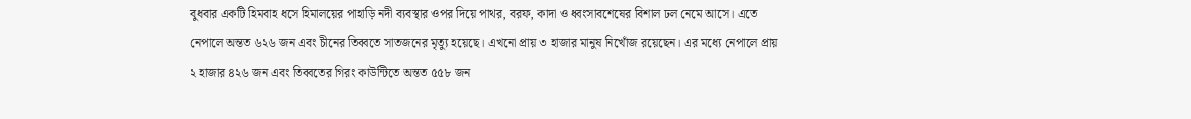বুধবার একটি হিমবাহ ধসে হিমালয়ের পাহাড়ি নদী ব্যবস্থার ওপর দিয়ে পাথর, বরফ, কাদা ও ধ্বংসাবশেষের বিশাল ঢল নেমে আসে। এতে নেপালে অন্তত ৬২৬ জন এবং চীনের তিব্বতে সাতজনের মৃত্যু হয়েছে। এখনো প্রায় ৩ হাজার মানুষ নিখোঁজ রয়েছেন। এর মধ্যে নেপালে প্রায় ২ হাজার ৪২৬ জন এবং তিব্বতের গিরং কাউন্টিতে অন্তত ৫৫৮ জন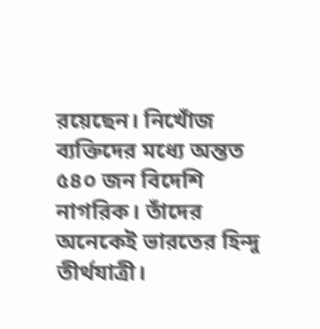রয়েছেন। নিখোঁজ ব্যক্তিদের মধ্যে অন্তত ৫৪০ জন বিদেশি নাগরিক। তাঁদের অনেকেই ভারতের হিন্দু তীর্থযাত্রী।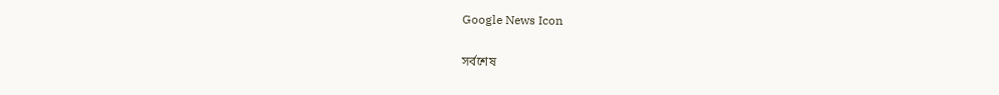Google News Icon

সর্বশেষ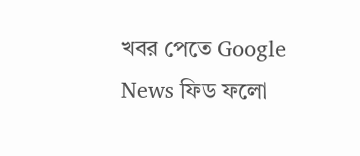খবর পেতে Google News ফিড ফলো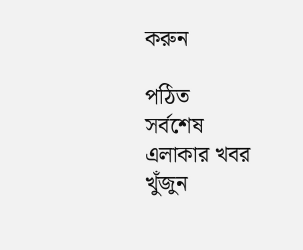করুন

পঠিত
সর্বশেষ
এলাকার খবর
খুঁজুন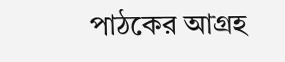পাঠকের আগ্রহ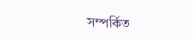সম্পর্কিত